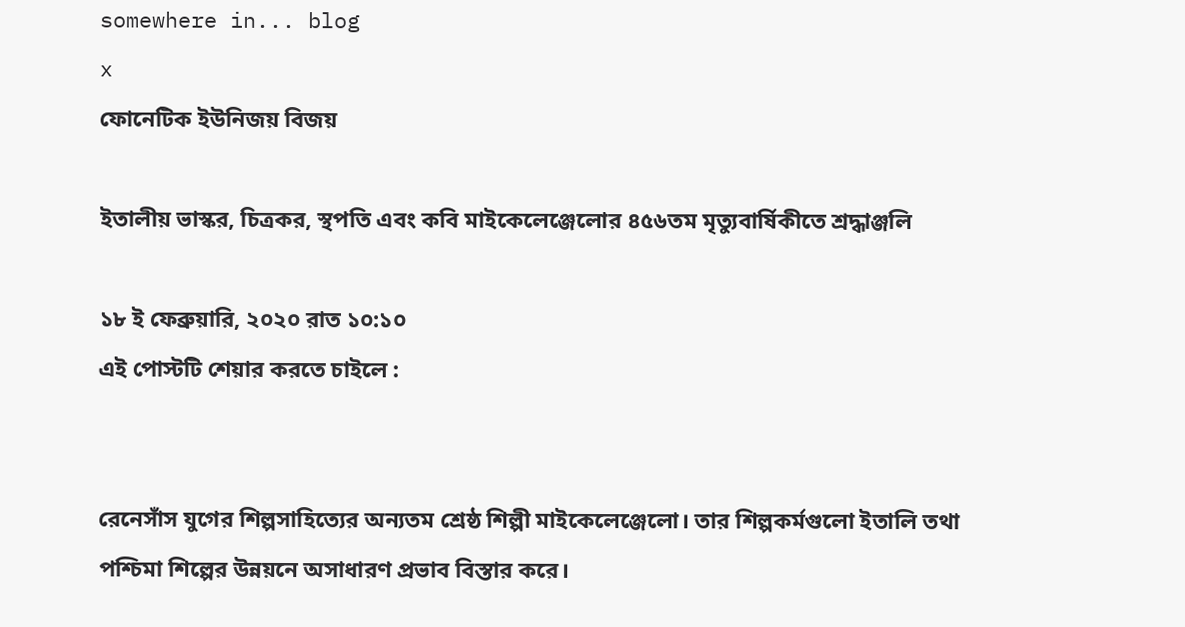somewhere in... blog
x
ফোনেটিক ইউনিজয় বিজয়

ইতালীয় ভাস্কর, চিত্রকর, স্থপতি এবং কবি মাইকেলেঞ্জেলোর ৪৫৬তম মৃত্যুবার্ষিকীতে শ্রদ্ধাঞ্জলি

১৮ ই ফেব্রুয়ারি, ২০২০ রাত ১০:১০
এই পোস্টটি শেয়ার করতে চাইলে :


রেনেসাঁস যুগের শিল্পসাহিত্যের অন্যতম শ্রেষ্ঠ শিল্পী মাইকেলেঞ্জেলো। তার শিল্পকর্মগুলো ইতালি তথা পশ্চিমা শিল্পের উন্নয়নে অসাধারণ প্রভাব বিস্তার করে।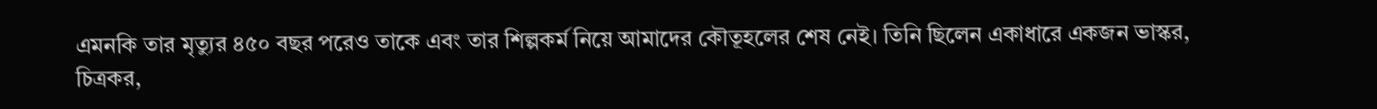এমনকি তার মৃত্যুর ৪৫০ বছর পরেও তাকে এবং তার শিল্পকর্ম নিয়ে আমাদের কৌতূহলের শেষ নেই। তিনি ছিলেন একাধারে একজন ভাস্কর, চিত্রকর,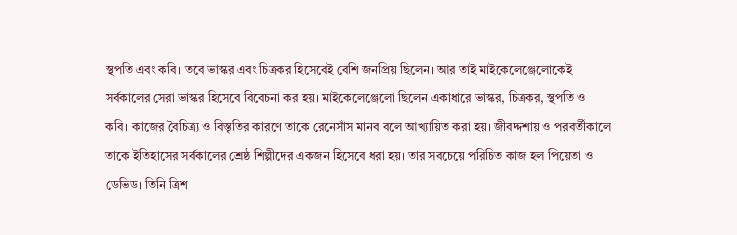স্থপতি এবং কবি। তবে ভাস্কর এবং চিত্রকর হিসেবেই বেশি জনপ্রিয় ছিলেন। আর তাই মাইকেলেঞ্জেলোকেই সর্বকালের সেরা ভাস্কর হিসেবে বিবেচনা কর হয়। মাইকেলেঞ্জেলো ছিলেন একাধারে ভাস্কর, চিত্রকর, স্থপতি ও কবি। কাজের বৈচিত্র্য ও বিস্তৃতির কারণে তাকে রেনেসাঁস মানব বলে আখ্যায়িত করা হয়। জীবদ্দশায় ও পরবর্তীকালে তাকে ইতিহাসের সর্বকালের শ্রেষ্ঠ শিল্পীদের একজন হিসেবে ধরা হয়। তার সবচেয়ে পরিচিত কাজ হল পিয়েতা ও ডেভিড। তিনি ত্রিশ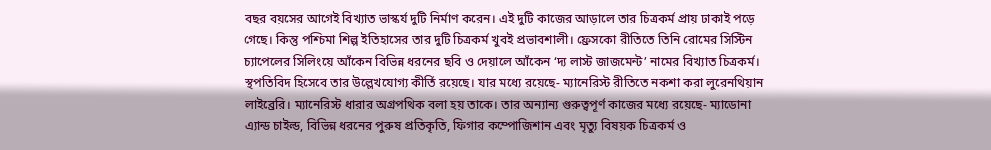বছর বয়সের আগেই বিখ্যাত ভাস্কর্য দুটি নির্মাণ করেন। এই দুটি কাজের আড়ালে তার চিত্রকর্ম প্রায় ঢাকাই পড়ে গেছে। কিন্তু পশ্চিমা শিল্প ইতিহাসের তার দুটি চিত্রকর্ম খুবই প্রভাবশালী। ফ্রেসকো রীতিতে তিনি রোমের সিস্টিন চ্যাপেলের সিলিংয়ে আঁকেন বিভিন্ন ধরনের ছবি ও দেয়ালে আঁকেন ‘দ্য লাস্ট জাজমেন্ট’ নামের বিখ্যাত চিত্রকর্ম। স্থপতিবিদ হিসেবে তার উল্লেখযোগ্য কীর্তি রয়েছে। যার মধ্যে রয়েছে- ম্যানেরিস্ট রীতিতে নকশা করা লুরেনথিয়ান লাইব্রেরি। ম্যানেরিস্ট ধারার অগ্রপথিক বলা হয় তাকে। তার অন্যান্য গুরুত্বপূর্ণ কাজের মধ্যে রয়েছে- ম্যাডোনা এ্যান্ড চাইল্ড, বিভিন্ন ধরনের পুরুষ প্রতিকৃতি, ফিগার কম্পোজিশান এবং মৃত্যু বিষয়ক চিত্রকর্ম ও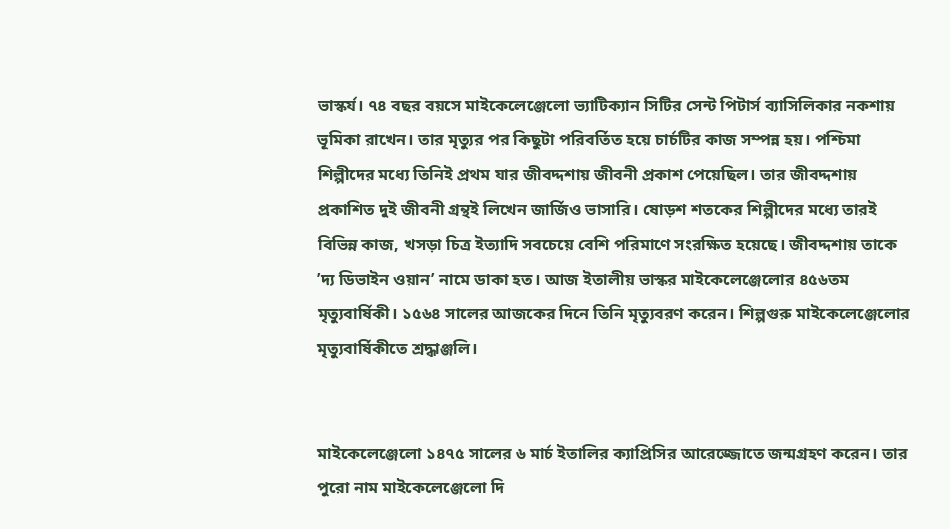ভাস্কর্য। ৭৪ বছর বয়সে মাইকেলেঞ্জেলো ভ্যাটিক্যান সিটির সেন্ট পিটার্স ব্যাসিলিকার নকশায় ভূমিকা রাখেন। তার মৃত্যুর পর কিছুটা পরিবর্তিত হয়ে চার্চটির কাজ সম্পন্ন হয়। পশ্চিমা শিল্পীদের মধ্যে তিনিই প্রথম যার জীবদ্দশায় জীবনী প্রকাশ পেয়েছিল। তার জীবদ্দশায় প্রকাশিত দুই জীবনী গ্রন্থই লিখেন জার্জিও ভাসারি। ষোড়শ শতকের শিল্পীদের মধ্যে তারই বিভিন্ন কাজ, খসড়া চিত্র ইত্যাদি সবচেয়ে বেশি পরিমাণে সংরক্ষিত হয়েছে। জীবদ্দশায় তাকে ’দ্য ডিভাইন ওয়ান’ নামে ডাকা হত। আজ ইতালীয় ভাস্কর মাইকেলেঞ্জেলোর ৪৫৬তম মৃত্যুবার্ষিকী। ১৫৬৪ সালের আজকের দিনে তিনি মৃত্যুবরণ করেন। শিল্পগুরু মাইকেলেঞ্জেলোর মৃত্যুবার্ষিকীতে শ্রদ্ধাঞ্জলি।


মাইকেলেঞ্জেলো ১৪৭৫ সালের ৬ মার্চ ইতালির ক্যাপ্রিসির আরেজ্জোতে জন্মগ্রহণ করেন। তার পুরো নাম মাইকেলেঞ্জেলো দি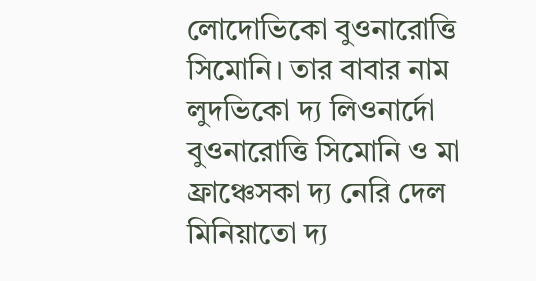লোদোভিকো বুওনারোত্তি সিমোনি। তার বাবার নাম লুদভিকো দ্য লিওনার্দো বুওনারোত্তি সিমোনি ও মা ফ্রাঞ্চেসকা দ্য নেরি দেল মিনিয়াতো দ্য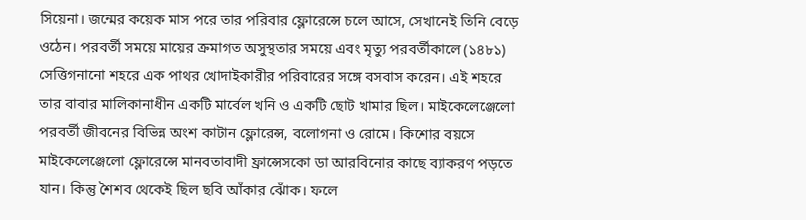সিয়েনা। জন্মের কয়েক মাস পরে তার পরিবার ফ্লোরেন্সে চলে আসে, সেখানেই তিনি বেড়ে ওঠেন। পরবর্তী সময়ে মায়ের ক্রমাগত অসুস্থতার সময়ে এবং মৃত্যু পরবর্তীকালে (১৪৮১) সেত্তিগনানো শহরে এক পাথর খোদাইকারীর পরিবারের সঙ্গে বসবাস করেন। এই শহরে তার বাবার মালিকানাধীন একটি মার্বেল খনি ও একটি ছোট খামার ছিল। মাইকেলেঞ্জেলো পরবর্তী জীবনের বিভিন্ন অংশ কাটান ফ্লোরেন্স, বলোগনা ও রোমে। কিশোর বয়সে মাইকেলেঞ্জেলো ফ্লোরেন্সে মানবতাবাদী ফ্রান্সেসকো ডা আরবিনোর কাছে ব্যাকরণ পড়তে যান। কিন্তু শৈশব থেকেই ছিল ছবি আঁকার ঝোঁক। ফলে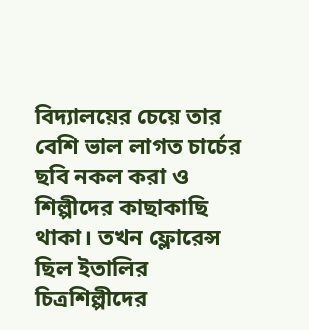বিদ্যালয়ের চেয়ে তার বেশি ভাল লাগত চার্চের ছবি নকল করা ও শিল্পীদের কাছাকাছি থাকা। তখন ফ্লোরেন্স ছিল ইতালির চিত্রশিল্পীদের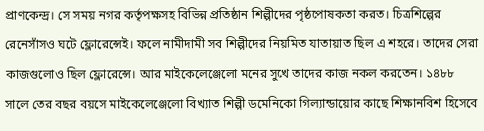প্রাণকেন্দ্র। সে সময় নগর কর্তৃপক্ষসহ বিভিন্ন প্রতিষ্ঠান শিল্পীদের পৃষ্ঠপোষকতা করত। চিত্রশিল্পের রেনেসাঁসও ঘটে ফ্লোরেন্সেই। ফলে নামীদামী সব শিল্পীদের নিয়মিত যাতায়াত ছিল এ শহরে। তাদের সেরা কাজগুলোও ছিল ফ্লোরেন্সে। আর মাইকেলেঞ্জেলো মনের সুখে তাদের কাজ নকল করতেন। ১৪৮৮ সালে তের বছর বয়সে মাইকেলেঞ্জেলো বিখ্যাত শিল্পী ডমেনিকো গিল্যান্ডায়োর কাছে শিক্ষানবিশ হিসেবে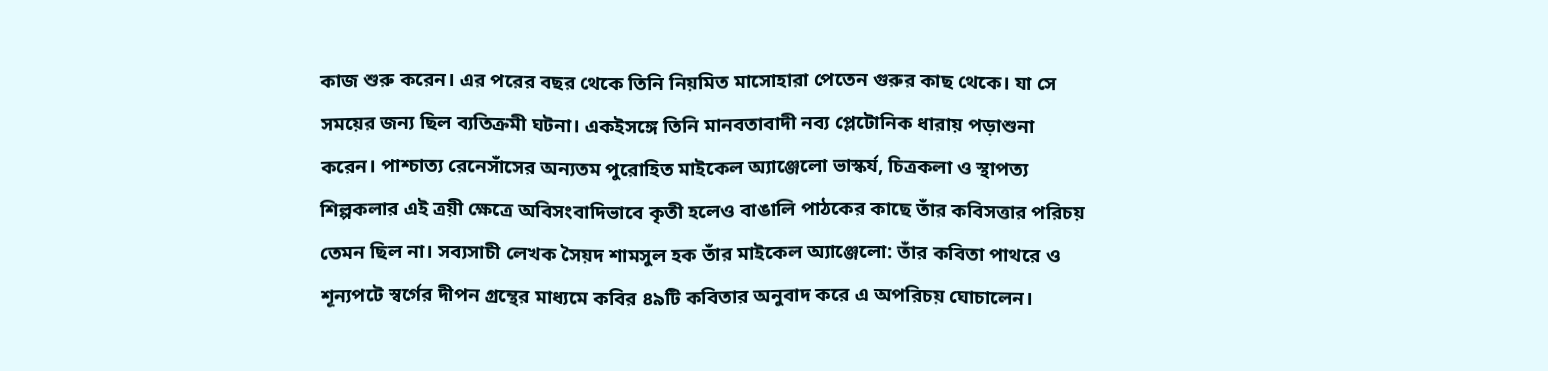কাজ শুরু করেন। এর পরের বছর থেকে তিনি নিয়মিত মাসোহারা পেতেন গুরুর কাছ থেকে। যা সে সময়ের জন্য ছিল ব্যতিক্রমী ঘটনা। একইসঙ্গে তিনি মানবতাবাদী নব্য প্লেটোনিক ধারায় পড়াশুনা করেন। পাশ্চাত্য রেনেসাঁসের অন্যতম পুরোহিত মাইকেল অ্যাঞ্জেলো ভাস্কর্য, চিত্রকলা ও স্থাপত্য শিল্পকলার এই ত্রয়ী ক্ষেত্রে অবিসংবাদিভাবে কৃতী হলেও বাঙালি পাঠকের কাছে তাঁর কবিসত্তার পরিচয় তেমন ছিল না। সব্যসাচী লেখক সৈয়দ শামসুল হক তাঁর মাইকেল অ্যাঞ্জেলো: তাঁর কবিতা পাথরে ও শূন্যপটে স্বর্গের দীপন গ্রন্থের মাধ্যমে কবির ৪৯টি কবিতার অনুবাদ করে এ অপরিচয় ঘোচালেন।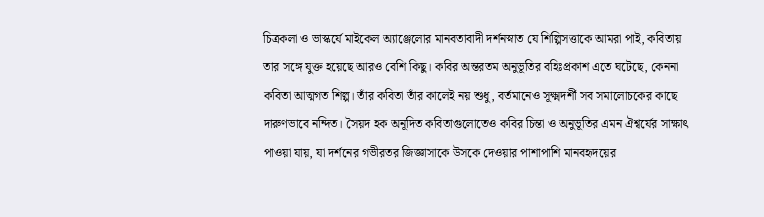চিত্রকলা ও ভাস্কর্যে মাইকেল অ্যাঞ্জেলোর মানবতাবাদী দর্শনস্নাত যে শিল্পিসত্তাকে আমরা পাই, কবিতায় তার সঙ্গে যুক্ত হয়েছে আরও বেশি কিছু। কবির অন্তরতম অনুভূতির বহিঃপ্রকাশ এতে ঘটেছে, কেননা কবিতা আত্মগত শিল্প। তাঁর কবিতা তাঁর কালেই নয় শুধু, বর্তমানেও সূক্ষ্মদর্শী সব সমালোচকের কাছে দারুণভাবে নন্দিত। সৈয়দ হক অনূদিত কবিতাগুলোতেও কবির চিন্তা ও অনুভূতির এমন ঐশ্বর্যের সাক্ষাৎ পাওয়া যায়, যা দর্শনের গভীরতর জিজ্ঞাসাকে উসকে দেওয়ার পাশাপাশি মানবহৃদয়ের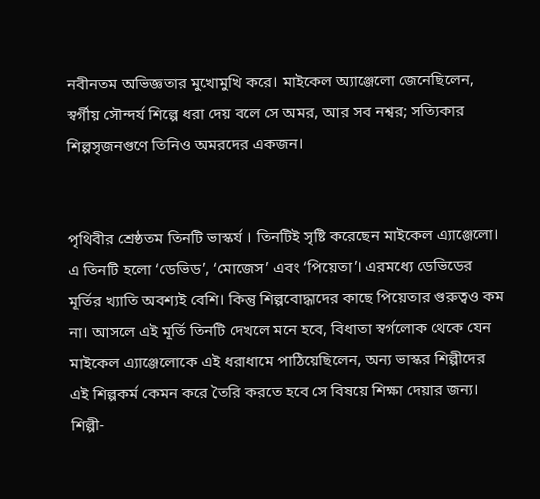নবীনতম অভিজ্ঞতার মুখোমুখি করে। মাইকেল অ্যাঞ্জেলো জেনেছিলেন, স্বর্গীয় সৌন্দর্য শিল্পে ধরা দেয় বলে সে অমর, আর সব নশ্বর; সত্যিকার শিল্পসৃজনগুণে তিনিও অমরদের একজন।


পৃথিবীর শ্রেষ্ঠতম তিনটি ভাস্কর্য । তিনটিই সৃষ্টি করেছেন মাইকেল এ্যাঞ্জেলো। এ তিনটি হলো ‘ডেভিড’, ‘মোজেস’ এবং ‘পিয়েতা’। এরমধ্যে ডেভিডের মূর্তির খ্যাতি অবশ্যই বেশি। কিন্তু শিল্পবোদ্ধাদের কাছে পিয়েতার গুরুত্বও কম না। আসলে এই মূর্তি তিনটি দেখলে মনে হবে, বিধাতা স্বর্গলোক থেকে যেন মাইকেল এ্যাঞ্জেলোকে এই ধরাধামে পাঠিয়েছিলেন, অন্য ভাস্কর শিল্পীদের এই শিল্পকর্ম কেমন করে তৈরি করতে হবে সে বিষয়ে শিক্ষা দেয়ার জন্য। শিল্পী-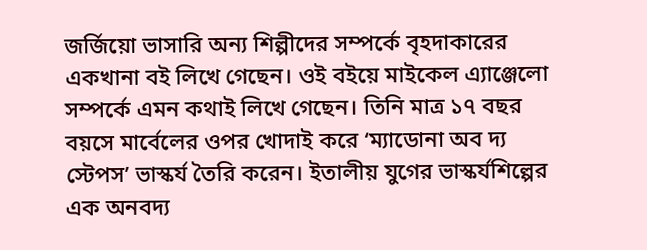জর্জিয়ো ভাসারি অন্য শিল্পীদের সম্পর্কে বৃহদাকারের একখানা বই লিখে গেছেন। ওই বইয়ে মাইকেল এ্যাঞ্জেলো সম্পর্কে এমন কথাই লিখে গেছেন। তিনি মাত্র ১৭ বছর বয়সে মার্বেলের ওপর খোদাই করে ‘ম্যাডোনা অব দ্য স্টেপস’ ভাস্কর্য তৈরি করেন। ইতালীয় যুগের ভাস্কর্যশিল্পের এক অনবদ্য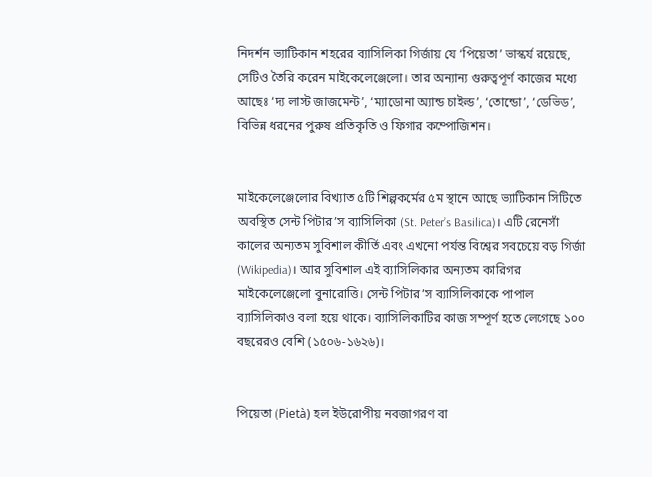নিদর্শন ভ্যাটিকান শহরের ব্যাসিলিকা গির্জায় যে ‘পিয়েতা’ ভাস্কর্য রয়েছে, সেটিও তৈরি করেন মাইকেলেঞ্জেলো। তার অন্যান্য গুরুত্বপূর্ণ কাজের মধ্যে আছেঃ ‘দ্য লাস্ট জাজমেন্ট’, ‘ম্যাডোনা অ্যান্ড চাইল্ড’, ‘তোন্ডো’, ‘ডেভিড’, বিভিন্ন ধরনের পুরুষ প্রতিকৃতি ও ফিগার কম্পোজিশন।


মাইকেলেঞ্জেলোর বিখ্যাত ৫টি শিল্পকর্মের ৫ম স্থানে আছে ভ্যাটিকান সিটিতে অবস্থিত সেন্ট পিটার’স ব্যাসিলিকা (St. Peter’s Basilica)। এটি রেনেসাঁ কালের অন্যতম সুবিশাল কীর্তি এবং এখনো পর্যন্ত বিশ্বের সবচেয়ে বড় গির্জা (Wikipedia)। আর সুবিশাল এই ব্যাসিলিকার অন্যতম কারিগর মাইকেলেঞ্জেলো বুনারোত্তি। সেন্ট পিটার’স ব্যাসিলিকাকে পাপাল ব্যাসিলিকাও বলা হয়ে থাকে। ব্যাসিলিকাটির কাজ সম্পূর্ণ হতে লেগেছে ১০০ বছরেরও বেশি (১৫০৬-১৬২৬)।


পিয়েতা (Pietà) হল ইউরোপীয় নবজাগরণ বা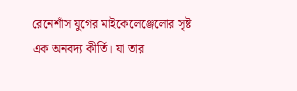রেনেশাঁস যুগের মাইকেলেঞ্জেলোর সৃষ্ট এক অনবদ্য কীর্তি। যা তার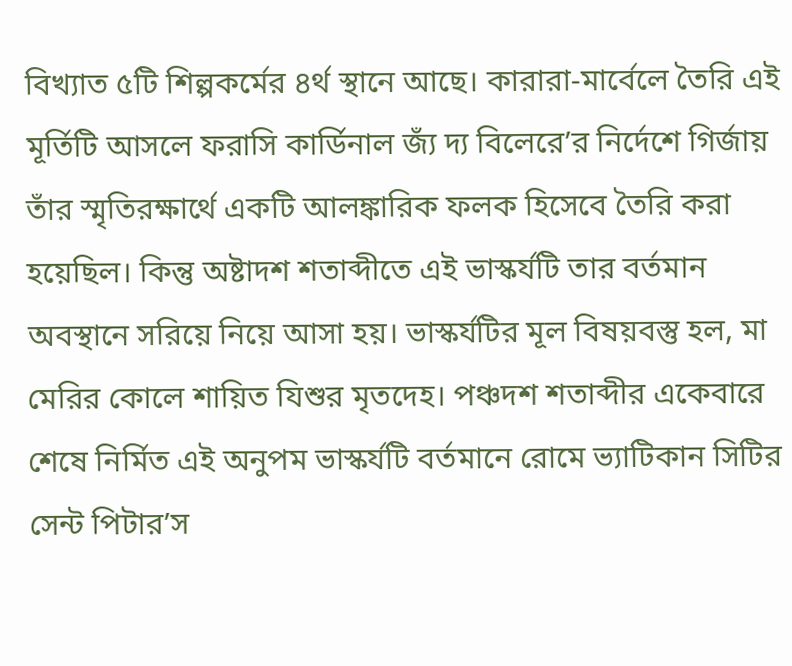বিখ্যাত ৫টি শিল্পকর্মের ৪র্থ স্থানে আছে। কারারা-মার্বেলে তৈরি এই মূর্তিটি আসলে ফরাসি কার্ডিনাল জ্যঁ দ্য বিলেরে’র নির্দেশে গির্জায় তাঁর স্মৃতিরক্ষার্থে একটি আলঙ্কারিক ফলক হিসেবে তৈরি করা হয়েছিল। কিন্তু অষ্টাদশ শতাব্দীতে এই ভাস্কর্যটি তার বর্তমান অবস্থানে সরিয়ে নিয়ে আসা হয়। ভাস্কর্যটির মূল বিষয়বস্তু হল, মা মেরির কোলে শায়িত যিশুর মৃতদেহ। পঞ্চদশ শতাব্দীর একেবারে শেষে নির্মিত এই অনুপম ভাস্কর্যটি বর্তমানে রোমে ভ্যাটিকান সিটির সেন্ট পিটার’স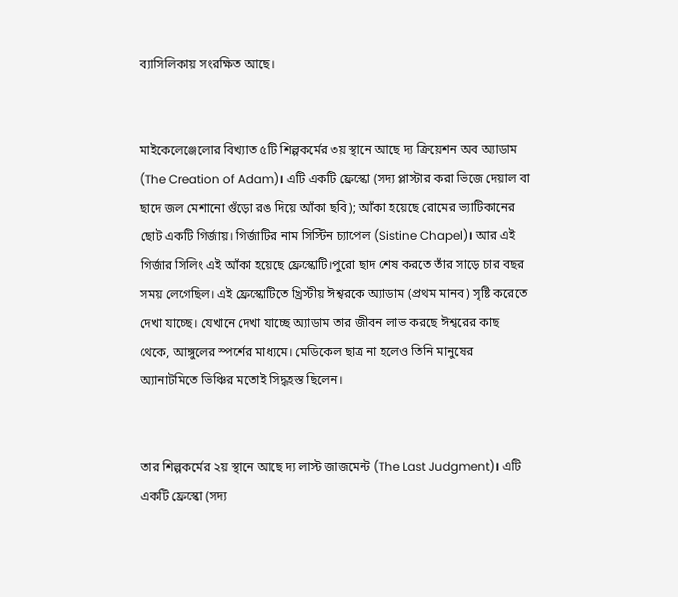ব্যাসিলিকায় সংরক্ষিত আছে।


মাইকেলেঞ্জেলোর বিখ্যাত ৫টি শিল্পকর্মের ৩য় স্থানে আছে দ্য ক্রিয়েশন অব অ্যাডাম (The Creation of Adam)। এটি একটি ফ্রেস্কো (সদ্য প্লাস্টার করা ভিজে দেয়াল বা ছাদে জল মেশানো গুঁড়ো রঙ দিয়ে আঁকা ছবি); আঁকা হয়েছে রোমের ভ্যাটিকানের ছোট একটি গির্জায়। গির্জাটির নাম সিস্টিন চ্যাপেল (Sistine Chapel)। আর এই গির্জার সিলিং এই আঁকা হয়েছে ফ্রেস্কোটি।পুরো ছাদ শেষ করতে তাঁর সাড়ে চার বছর সময় লেগেছিল। এই ফ্রেস্কোটিতে খ্রিস্টীয় ঈশ্বরকে অ্যাডাম (প্রথম মানব) সৃষ্টি করেতে দেখা যাচ্ছে। যেখানে দেখা যাচ্ছে অ্যাডাম তার জীবন লাভ করছে ঈশ্বরের কাছ থেকে, আঙ্গুলের স্পর্শের মাধ্যমে। মেডিকেল ছাত্র না হলেও তিনি মানুষের অ্যানাটমিতে ভিঞ্চির মতোই সিদ্ধহস্ত ছিলেন।


তার শিল্পকর্মের ২য় স্থানে আছে দ্য লাস্ট জাজমেন্ট (The Last Judgment)। এটি একটি ফ্রেস্কো (সদ্য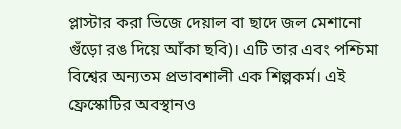প্লাস্টার করা ভিজে দেয়াল বা ছাদে জল মেশানো গুঁড়ো রঙ দিয়ে আঁকা ছবি)। এটি তার এবং পশ্চিমা বিশ্বের অন্যতম প্রভাবশালী এক শিল্পকর্ম। এই ফ্রেস্কোটির অবস্থানও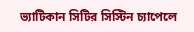ভ্যাটিকান সিটির সিস্টিন চ্যাপেলে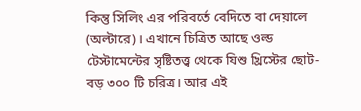কিন্তু সিলিং এর পরিবর্তে বেদিতে বা দেয়ালে (অল্টারে)। এখানে চিত্রিত আছে ওল্ড টেস্টামেন্টের সৃষ্টিতত্ত্ব থেকে যিশু খ্রিস্টের ছোট-বড় ৩০০ টি চরিত্র। আর এই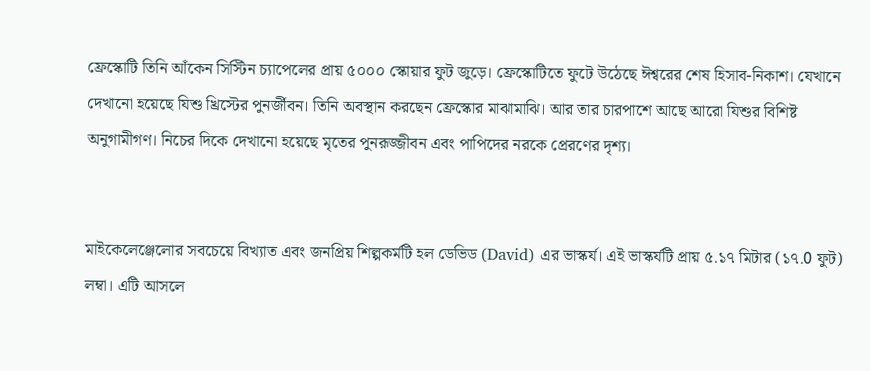ফ্রেস্কোটি তিনি আঁকেন সিস্টিন চ্যাপেলের প্রায় ৫০০০ স্কোয়ার ফুট জুড়ে। ফ্রেস্কোটিতে ফুটে উঠেছে ঈশ্বরের শেষ হিসাব-নিকাশ। যেখানে দেখানো হয়েছে যিশু খ্রিস্টের পুনর্জীবন। তিনি অবস্থান করছেন ফ্রেস্কোর মাঝামাঝি। আর তার চারপাশে আছে আরো যিশুর বিশিষ্ট অনুগামীগণ। নিচের দিকে দেখানো হয়েছে মৃতের পুনরূজ্জীবন এবং পাপিদের নরকে প্রেরণের দৃশ্য।


মাইকেলেঞ্জেলোর সবচেয়ে বিখ্যাত এবং জনপ্রিয় শিল্পকর্মটি হল ডেভিড (David) এর ভাস্কর্য। এই ভাস্কর্যটি প্রায় ৫.১৭ মিটার (১৭.0 ফুট) লম্বা। এটি আসলে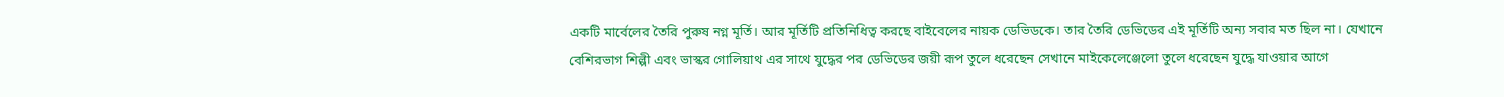একটি মার্বেলের তৈরি পুরুষ নগ্ন মূর্তি। আর মূর্তিটি প্রতিনিধিত্ব করছে বাইবেলের নায়ক ডেভিডকে। তার তৈরি ডেভিডের এই মূর্তিটি অন্য সবার মত ছিল না। যেখানে বেশিরভাগ শিল্পী এবং ভাস্কর গোলিয়াথ এর সাথে যুদ্ধের পর ডেভিডের জয়ী রূপ তুলে ধরেছেন সেখানে মাইকেলেঞ্জেলো তুলে ধরেছেন যুদ্ধে যাওয়ার আগে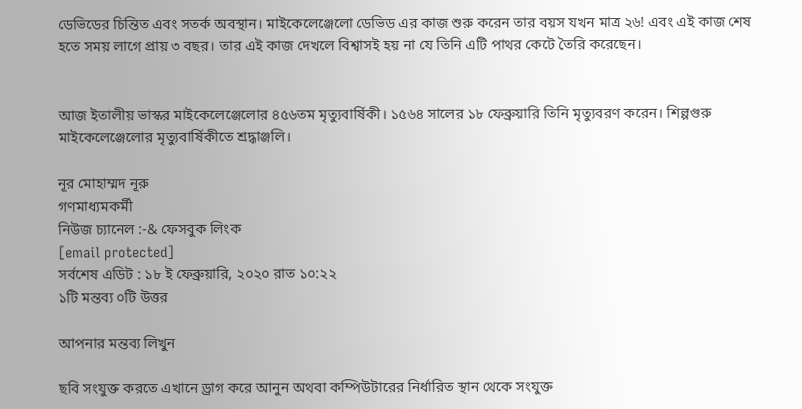ডেভিডের চিন্তিত এবং সতর্ক অবস্থান। মাইকেলেঞ্জেলো ডেভিড এর কাজ শুরু করেন তার বয়স যখন মাত্র ২৬! এবং এই কাজ শেষ হতে সময় লাগে প্রায় ৩ বছর। তার এই কাজ দেখলে বিশ্বাসই হয় না যে তিনি এটি পাথর কেটে তৈরি করেছেন।


আজ ইতালীয় ভাস্কর মাইকেলেঞ্জেলোর ৪৫৬তম মৃত্যুবার্ষিকী। ১৫৬৪ সালের ১৮ ফেব্রুয়ারি তিনি মৃত্যুবরণ করেন। শিল্পগুরু মাইকেলেঞ্জেলোর মৃত্যুবার্ষিকীতে শ্রদ্ধাঞ্জলি।

নূর মোহাম্মদ নূরু
গণমাধ্যমকর্মী
নিউজ চ্যানেল :-& ফেসবুক লিংক
[email protected]
সর্বশেষ এডিট : ১৮ ই ফেব্রুয়ারি, ২০২০ রাত ১০:২২
১টি মন্তব্য ০টি উত্তর

আপনার মন্তব্য লিখুন

ছবি সংযুক্ত করতে এখানে ড্রাগ করে আনুন অথবা কম্পিউটারের নির্ধারিত স্থান থেকে সংযুক্ত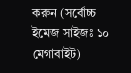করুন (সর্বোচ্চ ইমেজ সাইজঃ ১০ মেগাবাইট)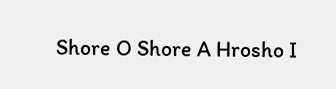Shore O Shore A Hrosho I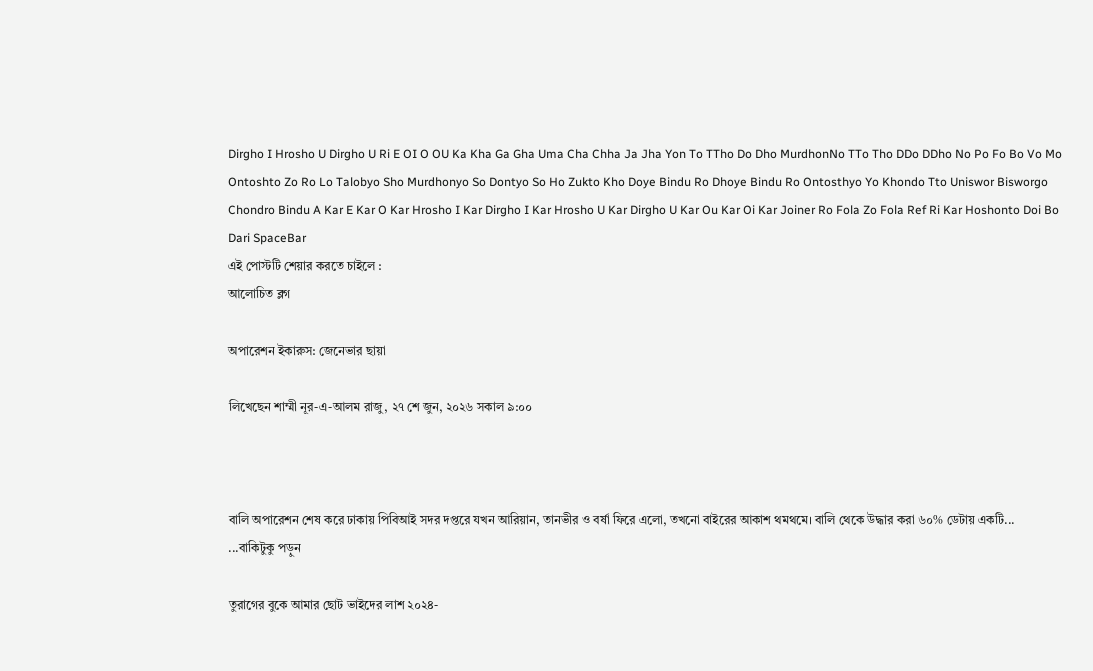Dirgho I Hrosho U Dirgho U Ri E OI O OU Ka Kha Ga Gha Uma Cha Chha Ja Jha Yon To TTho Do Dho MurdhonNo TTo Tho DDo DDho No Po Fo Bo Vo Mo Ontoshto Zo Ro Lo Talobyo Sho Murdhonyo So Dontyo So Ho Zukto Kho Doye Bindu Ro Dhoye Bindu Ro Ontosthyo Yo Khondo Tto Uniswor Bisworgo Chondro Bindu A Kar E Kar O Kar Hrosho I Kar Dirgho I Kar Hrosho U Kar Dirgho U Kar Ou Kar Oi Kar Joiner Ro Fola Zo Fola Ref Ri Kar Hoshonto Doi Bo Dari SpaceBar
এই পোস্টটি শেয়ার করতে চাইলে :
আলোচিত ব্লগ

অপারেশন ইকারুস: জেনেভার ছায়া

লিখেছেন শাম্মী নূর-এ-আলম রাজু, ২৭ শে জুন, ২০২৬ সকাল ৯:০০



বালি অপারেশন শেষ করে ঢাকায় পিবিআই সদর দপ্তরে যখন আরিয়ান, তানভীর ও বর্ষা ফিরে এলো, তখনো বাইরের আকাশ থমথমে। বালি থেকে উদ্ধার করা ৬০% ডেটায় একটি... ...বাকিটুকু পড়ুন

তুরাগের বুকে আমার ছোট ভাইদের লাশ ২০২৪-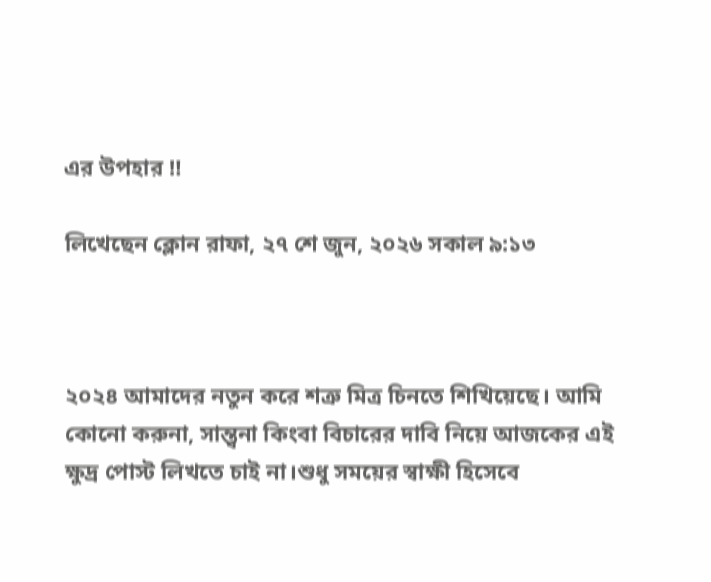এর উপহার ‼

লিখেছেন ক্লোন রাফা, ২৭ শে জুন, ২০২৬ সকাল ৯:১৩



২০২৪ আমাদের নতুন করে শত্রু মিত্র চিনতে শিখিয়েছে। আমি কোনো করুনা, সান্ত্বনা কিংবা বিচারের দাবি নিয়ে আজকের এই ক্ষুদ্র পোস্ট লিখতে চাই না।শুধু সময়ের স্বাক্ষী হিসেবে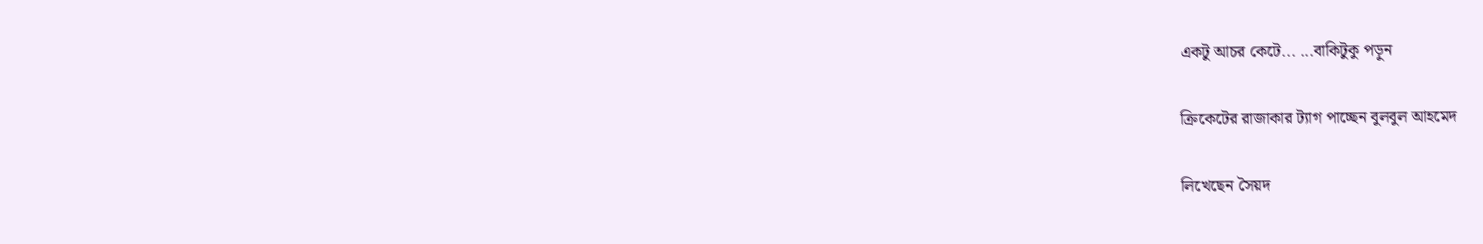একটু আচর কেটে... ...বাকিটুকু পড়ুন

ক্রিকেটের রাজাকার ট্যাগ পাচ্ছেন বুলবুল আহমেদ

লিখেছেন সৈয়দ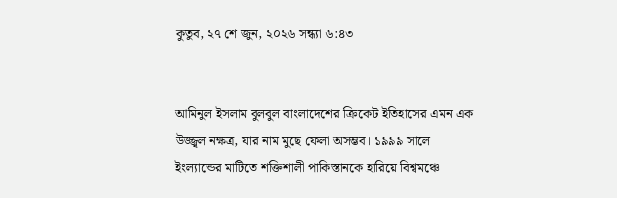কুতুব, ২৭ শে জুন, ২০২৬ সন্ধ্যা ৬:৪৩


আমিনুল ইসলাম বুলবুল বাংলাদেশের ক্রিকেট ইতিহাসের এমন এক উজ্জ্বল নক্ষত্র, যার নাম মুছে ফেলা অসম্ভব। ১৯৯৯ সালে ইংল্যান্ডের মাটিতে শক্তিশালী পাকিস্তানকে হারিয়ে বিশ্বমঞ্চে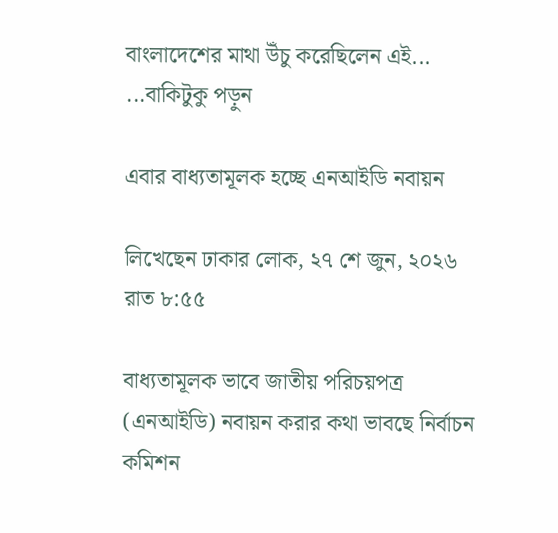বাংলাদেশের মাথা উঁচু করেছিলেন এই... ...বাকিটুকু পড়ুন

এবার বাধ্যতামূলক হচ্ছে এনআইডি নবায়ন

লিখেছেন ঢাকার লোক, ২৭ শে জুন, ২০২৬ রাত ৮:৫৫

বাধ্যতামূলক ভাবে জাতীয় পরিচয়পত্র (এনআইডি) নবায়ন করার কথা ভাবছে নির্বাচন কমিশন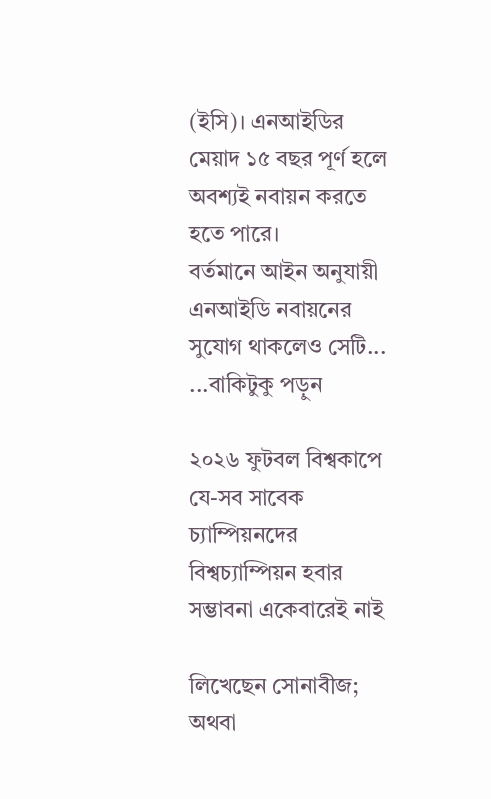(ইসি)। এনআইডির মেয়াদ ১৫ বছর পূর্ণ হলে অবশ্যই নবায়ন করতে হতে পারে।
বর্তমানে আইন অনুযায়ী এনআইডি নবায়নের সুযোগ থাকলেও সেটি... ...বাকিটুকু পড়ুন

২০২৬ ফুটবল বিশ্বকাপে যে-সব সাবেক চ্যাম্পিয়নদের বিশ্বচ্যাম্পিয়ন হবার সম্ভাবনা একেবারেই নাই

লিখেছেন সোনাবীজ; অথবা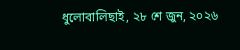ধুলোবালিছাই, ২৮ শে জুন, ২০২৬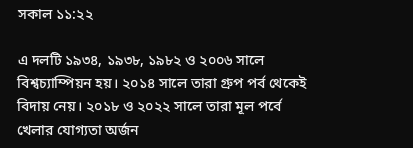সকাল ১১:২২

এ দলটি ১৯৩৪, ১৯৩৮, ১৯৮২ ও ২০০৬ সালে বিশ্বচ্যাম্পিয়ন হয়। ২০১৪ সালে তারা গ্রুপ পর্ব থেকেই বিদায় নেয়। ২০১৮ ও ২০২২ সালে তারা মূল পর্বে খেলার যোগ্যতা অর্জন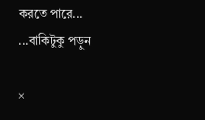করতে পারে... ...বাকিটুকু পড়ুন

×